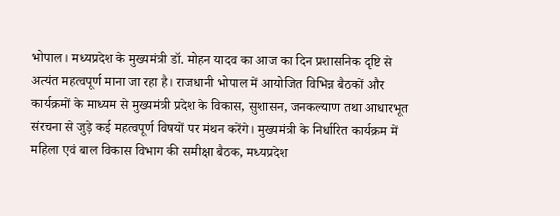भोपाल। मध्यप्रदेश के मुख्यमंत्री डॉ. मोहन यादव का आज का दिन प्रशासनिक दृष्टि से अत्यंत महत्वपूर्ण माना जा रहा है। राजधानी भोपाल में आयोजित विभिन्न बैठकों और कार्यक्रमों के माध्यम से मुख्यमंत्री प्रदेश के विकास, सुशासन, जनकल्याण तथा आधारभूत संरचना से जुड़े कई महत्वपूर्ण विषयों पर मंथन करेंगे। मुख्यमंत्री के निर्धारित कार्यक्रम में महिला एवं बाल विकास विभाग की समीक्षा बैठक, मध्यप्रदेश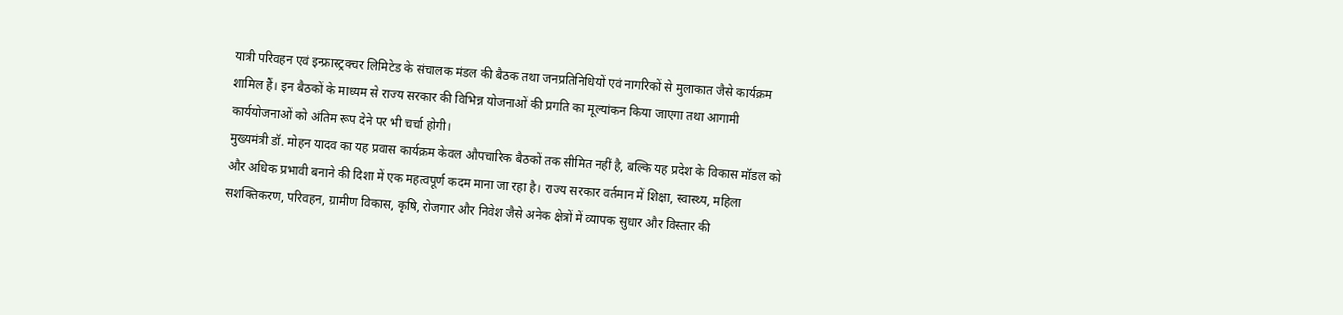यात्री परिवहन एवं इन्फ्रास्ट्रक्चर लिमिटेड के संचालक मंडल की बैठक तथा जनप्रतिनिधियों एवं नागरिकों से मुलाकात जैसे कार्यक्रम शामिल हैं। इन बैठकों के माध्यम से राज्य सरकार की विभिन्न योजनाओं की प्रगति का मूल्यांकन किया जाएगा तथा आगामी कार्ययोजनाओं को अंतिम रूप देने पर भी चर्चा होगी।
मुख्यमंत्री डॉ. मोहन यादव का यह प्रवास कार्यक्रम केवल औपचारिक बैठकों तक सीमित नहीं है, बल्कि यह प्रदेश के विकास मॉडल को और अधिक प्रभावी बनाने की दिशा में एक महत्वपूर्ण कदम माना जा रहा है। राज्य सरकार वर्तमान में शिक्षा, स्वास्थ्य, महिला सशक्तिकरण, परिवहन, ग्रामीण विकास, कृषि, रोजगार और निवेश जैसे अनेक क्षेत्रों में व्यापक सुधार और विस्तार की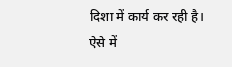दिशा में कार्य कर रही है। ऐसे में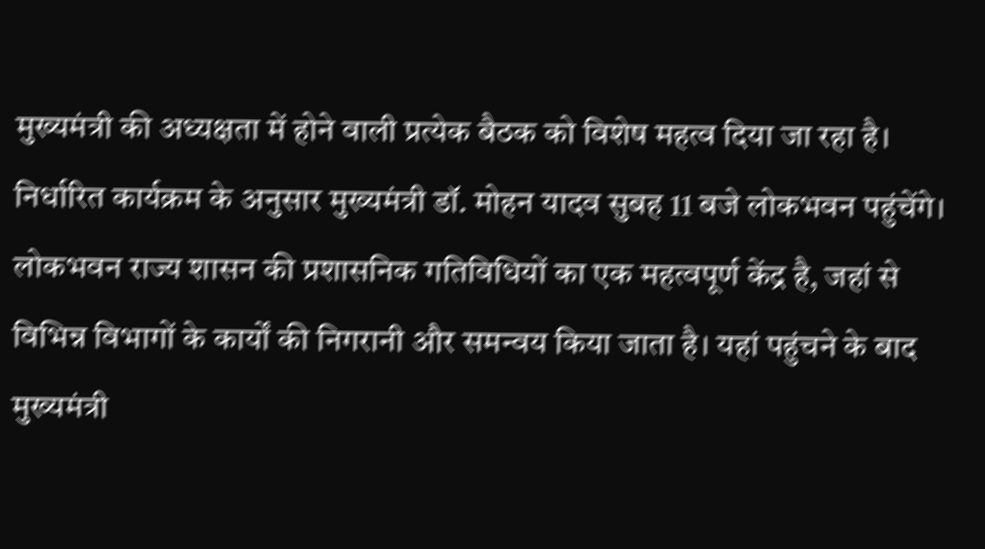मुख्यमंत्री की अध्यक्षता में होने वाली प्रत्येक बैठक को विशेष महत्व दिया जा रहा है।
निर्धारित कार्यक्रम के अनुसार मुख्यमंत्री डॉ. मोहन यादव सुबह 11 बजे लोकभवन पहुंचेंगे। लोकभवन राज्य शासन की प्रशासनिक गतिविधियों का एक महत्वपूर्ण केंद्र है, जहां से विभिन्न विभागों के कार्यों की निगरानी और समन्वय किया जाता है। यहां पहुंचने के बाद मुख्यमंत्री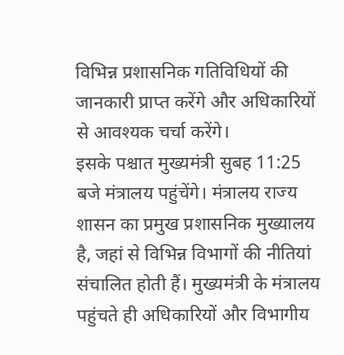विभिन्न प्रशासनिक गतिविधियों की जानकारी प्राप्त करेंगे और अधिकारियों से आवश्यक चर्चा करेंगे।
इसके पश्चात मुख्यमंत्री सुबह 11:25 बजे मंत्रालय पहुंचेंगे। मंत्रालय राज्य शासन का प्रमुख प्रशासनिक मुख्यालय है, जहां से विभिन्न विभागों की नीतियां संचालित होती हैं। मुख्यमंत्री के मंत्रालय पहुंचते ही अधिकारियों और विभागीय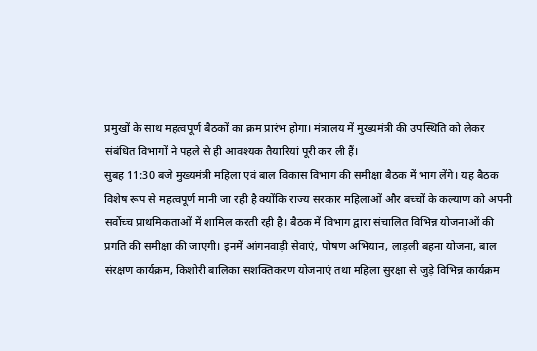प्रमुखों के साथ महत्वपूर्ण बैठकों का क्रम प्रारंभ होगा। मंत्रालय में मुख्यमंत्री की उपस्थिति को लेकर संबंधित विभागों ने पहले से ही आवश्यक तैयारियां पूरी कर ली हैं।
सुबह 11:30 बजे मुख्यमंत्री महिला एवं बाल विकास विभाग की समीक्षा बैठक में भाग लेंगे। यह बैठक विशेष रूप से महत्वपूर्ण मानी जा रही है क्योंकि राज्य सरकार महिलाओं और बच्चों के कल्याण को अपनी सर्वोच्च प्राथमिकताओं में शामिल करती रही है। बैठक में विभाग द्वारा संचालित विभिन्न योजनाओं की प्रगति की समीक्षा की जाएगी। इनमें आंगनवाड़ी सेवाएं, पोषण अभियान, लाड़ली बहना योजना, बाल संरक्षण कार्यक्रम, किशोरी बालिका सशक्तिकरण योजनाएं तथा महिला सुरक्षा से जुड़े विभिन्न कार्यक्रम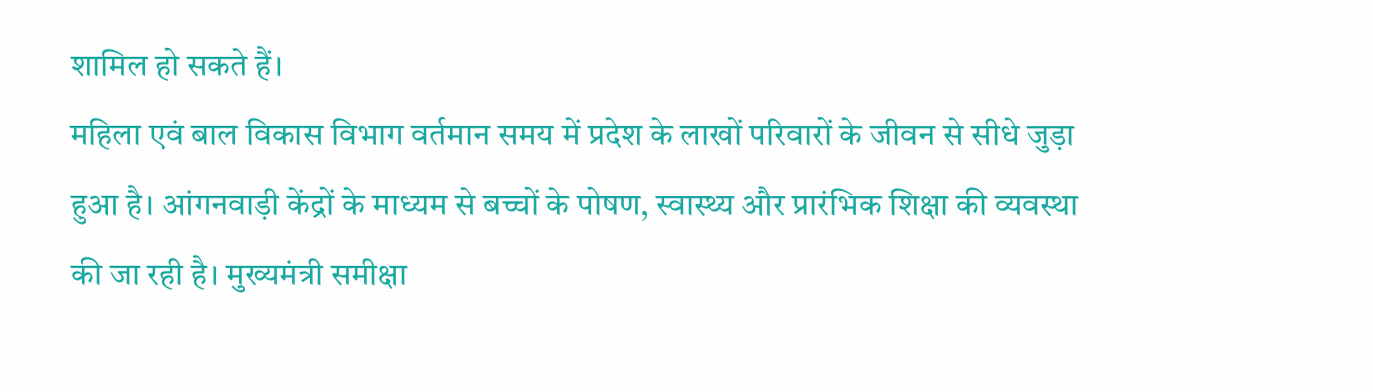शामिल हो सकते हैं।
महिला एवं बाल विकास विभाग वर्तमान समय में प्रदेश के लाखों परिवारों के जीवन से सीधे जुड़ा हुआ है। आंगनवाड़ी केंद्रों के माध्यम से बच्चों के पोषण, स्वास्थ्य और प्रारंभिक शिक्षा की व्यवस्था की जा रही है। मुख्यमंत्री समीक्षा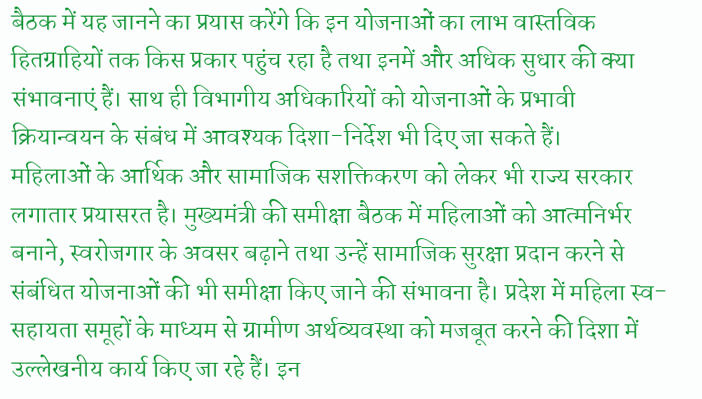बैठक में यह जानने का प्रयास करेंगे कि इन योजनाओं का लाभ वास्तविक हितग्राहियों तक किस प्रकार पहुंच रहा है तथा इनमें और अधिक सुधार की क्या संभावनाएं हैं। साथ ही विभागीय अधिकारियों को योजनाओं के प्रभावी क्रियान्वयन के संबंध में आवश्यक दिशा-निर्देश भी दिए जा सकते हैं।
महिलाओं के आर्थिक और सामाजिक सशक्तिकरण को लेकर भी राज्य सरकार लगातार प्रयासरत है। मुख्यमंत्री की समीक्षा बैठक में महिलाओं को आत्मनिर्भर बनाने, स्वरोजगार के अवसर बढ़ाने तथा उन्हें सामाजिक सुरक्षा प्रदान करने से संबंधित योजनाओं की भी समीक्षा किए जाने की संभावना है। प्रदेश में महिला स्व-सहायता समूहों के माध्यम से ग्रामीण अर्थव्यवस्था को मजबूत करने की दिशा में उल्लेखनीय कार्य किए जा रहे हैं। इन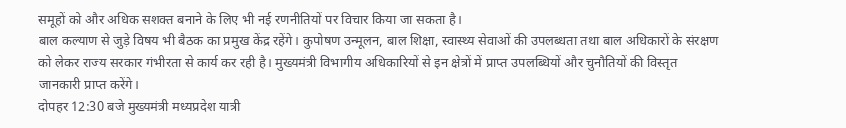समूहों को और अधिक सशक्त बनाने के लिए भी नई रणनीतियों पर विचार किया जा सकता है।
बाल कल्याण से जुड़े विषय भी बैठक का प्रमुख केंद्र रहेंगे। कुपोषण उन्मूलन, बाल शिक्षा, स्वास्थ्य सेवाओं की उपलब्धता तथा बाल अधिकारों के संरक्षण को लेकर राज्य सरकार गंभीरता से कार्य कर रही है। मुख्यमंत्री विभागीय अधिकारियों से इन क्षेत्रों में प्राप्त उपलब्धियों और चुनौतियों की विस्तृत जानकारी प्राप्त करेंगे।
दोपहर 12:30 बजे मुख्यमंत्री मध्यप्रदेश यात्री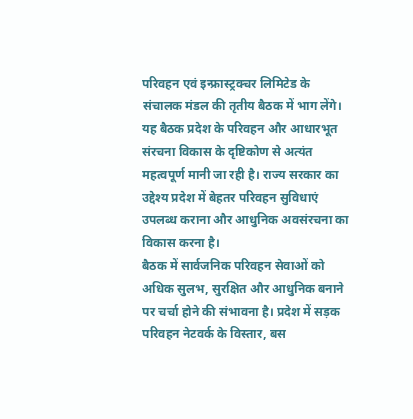परिवहन एवं इन्फ्रास्ट्रक्चर लिमिटेड के संचालक मंडल की तृतीय बैठक में भाग लेंगे। यह बैठक प्रदेश के परिवहन और आधारभूत संरचना विकास के दृष्टिकोण से अत्यंत महत्वपूर्ण मानी जा रही है। राज्य सरकार का उद्देश्य प्रदेश में बेहतर परिवहन सुविधाएं उपलब्ध कराना और आधुनिक अवसंरचना का विकास करना है।
बैठक में सार्वजनिक परिवहन सेवाओं को अधिक सुलभ, सुरक्षित और आधुनिक बनाने पर चर्चा होने की संभावना है। प्रदेश में सड़क परिवहन नेटवर्क के विस्तार, बस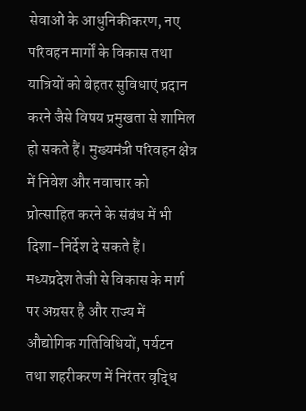सेवाओं के आधुनिकीकरण, नए परिवहन मार्गों के विकास तथा यात्रियों को बेहतर सुविधाएं प्रदान करने जैसे विषय प्रमुखता से शामिल हो सकते हैं। मुख्यमंत्री परिवहन क्षेत्र में निवेश और नवाचार को प्रोत्साहित करने के संबंध में भी दिशा-निर्देश दे सकते हैं।
मध्यप्रदेश तेजी से विकास के मार्ग पर अग्रसर है और राज्य में औद्योगिक गतिविधियों, पर्यटन तथा शहरीकरण में निरंतर वृद्धि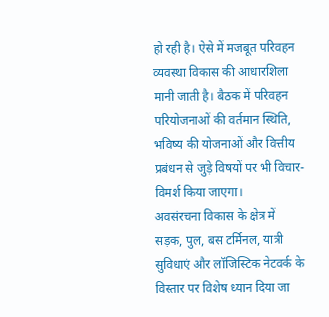हो रही है। ऐसे में मजबूत परिवहन व्यवस्था विकास की आधारशिला मानी जाती है। बैठक में परिवहन परियोजनाओं की वर्तमान स्थिति, भविष्य की योजनाओं और वित्तीय प्रबंधन से जुड़े विषयों पर भी विचार-विमर्श किया जाएगा।
अवसंरचना विकास के क्षेत्र में सड़क, पुल, बस टर्मिनल, यात्री सुविधाएं और लॉजिस्टिक नेटवर्क के विस्तार पर विशेष ध्यान दिया जा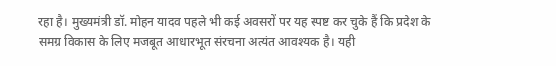रहा है। मुख्यमंत्री डॉ. मोहन यादव पहले भी कई अवसरों पर यह स्पष्ट कर चुके हैं कि प्रदेश के समग्र विकास के लिए मजबूत आधारभूत संरचना अत्यंत आवश्यक है। यही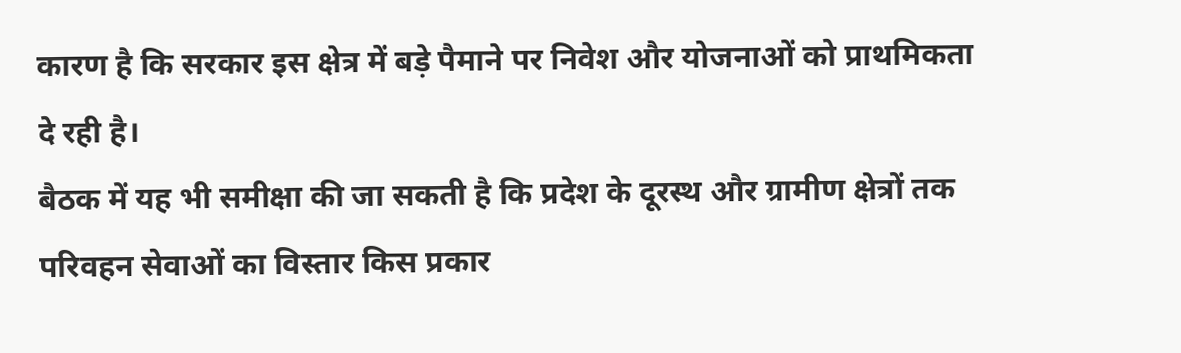कारण है कि सरकार इस क्षेत्र में बड़े पैमाने पर निवेश और योजनाओं को प्राथमिकता दे रही है।
बैठक में यह भी समीक्षा की जा सकती है कि प्रदेश के दूरस्थ और ग्रामीण क्षेत्रों तक परिवहन सेवाओं का विस्तार किस प्रकार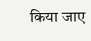किया जाए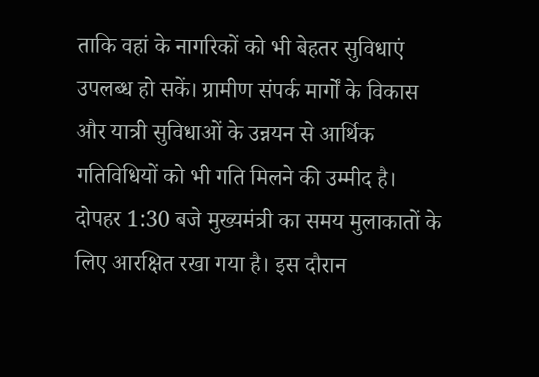ताकि वहां के नागरिकों को भी बेहतर सुविधाएं उपलब्ध हो सकें। ग्रामीण संपर्क मार्गों के विकास और यात्री सुविधाओं के उन्नयन से आर्थिक गतिविधियों को भी गति मिलने की उम्मीद है।
दोपहर 1:30 बजे मुख्यमंत्री का समय मुलाकातों के लिए आरक्षित रखा गया है। इस दौरान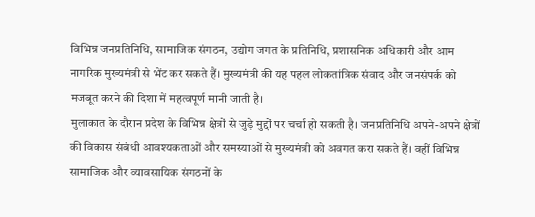विभिन्न जनप्रतिनिधि, सामाजिक संगठन, उद्योग जगत के प्रतिनिधि, प्रशासनिक अधिकारी और आम नागरिक मुख्यमंत्री से भेंट कर सकते हैं। मुख्यमंत्री की यह पहल लोकतांत्रिक संवाद और जनसंपर्क को मजबूत करने की दिशा में महत्वपूर्ण मानी जाती है।
मुलाकात के दौरान प्रदेश के विभिन्न क्षेत्रों से जुड़े मुद्दों पर चर्चा हो सकती है। जनप्रतिनिधि अपने-अपने क्षेत्रों की विकास संबंधी आवश्यकताओं और समस्याओं से मुख्यमंत्री को अवगत करा सकते हैं। वहीं विभिन्न सामाजिक और व्यावसायिक संगठनों के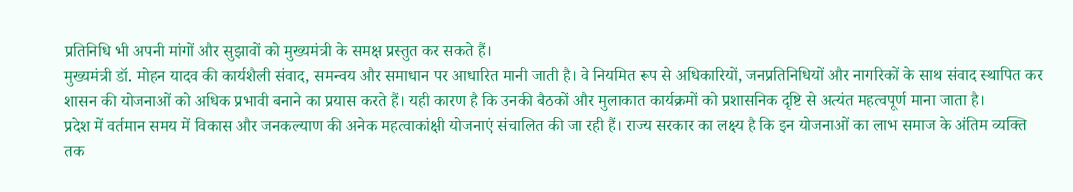प्रतिनिधि भी अपनी मांगों और सुझावों को मुख्यमंत्री के समक्ष प्रस्तुत कर सकते हैं।
मुख्यमंत्री डॉ. मोहन यादव की कार्यशैली संवाद, समन्वय और समाधान पर आधारित मानी जाती है। वे नियमित रूप से अधिकारियों, जनप्रतिनिधियों और नागरिकों के साथ संवाद स्थापित कर शासन की योजनाओं को अधिक प्रभावी बनाने का प्रयास करते हैं। यही कारण है कि उनकी बैठकों और मुलाकात कार्यक्रमों को प्रशासनिक दृष्टि से अत्यंत महत्वपूर्ण माना जाता है।
प्रदेश में वर्तमान समय में विकास और जनकल्याण की अनेक महत्वाकांक्षी योजनाएं संचालित की जा रही हैं। राज्य सरकार का लक्ष्य है कि इन योजनाओं का लाभ समाज के अंतिम व्यक्ति तक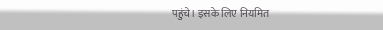पहुंचे। इसके लिए नियमित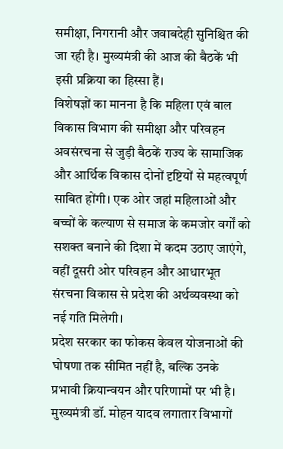समीक्षा, निगरानी और जवाबदेही सुनिश्चित की जा रही है। मुख्यमंत्री की आज की बैठकें भी इसी प्रक्रिया का हिस्सा हैं।
विशेषज्ञों का मानना है कि महिला एवं बाल विकास विभाग की समीक्षा और परिवहन अवसंरचना से जुड़ी बैठकें राज्य के सामाजिक और आर्थिक विकास दोनों दृष्टियों से महत्वपूर्ण साबित होंगी। एक ओर जहां महिलाओं और बच्चों के कल्याण से समाज के कमजोर वर्गों को सशक्त बनाने की दिशा में कदम उठाए जाएंगे, वहीं दूसरी ओर परिवहन और आधारभूत संरचना विकास से प्रदेश की अर्थव्यवस्था को नई गति मिलेगी।
प्रदेश सरकार का फोकस केवल योजनाओं की घोषणा तक सीमित नहीं है, बल्कि उनके प्रभावी क्रियान्वयन और परिणामों पर भी है। मुख्यमंत्री डॉ. मोहन यादव लगातार विभागों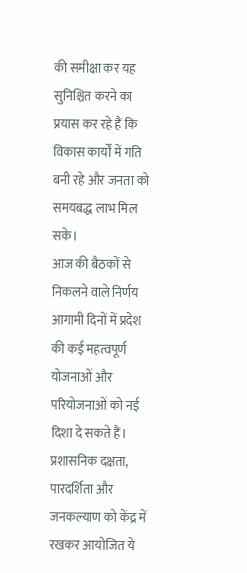की समीक्षा कर यह सुनिश्चित करने का प्रयास कर रहे हैं कि विकास कार्यों में गति बनी रहे और जनता को समयबद्ध लाभ मिल सके।
आज की बैठकों से निकलने वाले निर्णय आगामी दिनों में प्रदेश की कई महत्वपूर्ण योजनाओं और परियोजनाओं को नई दिशा दे सकते हैं। प्रशासनिक दक्षता, पारदर्शिता और जनकल्याण को केंद्र में रखकर आयोजित ये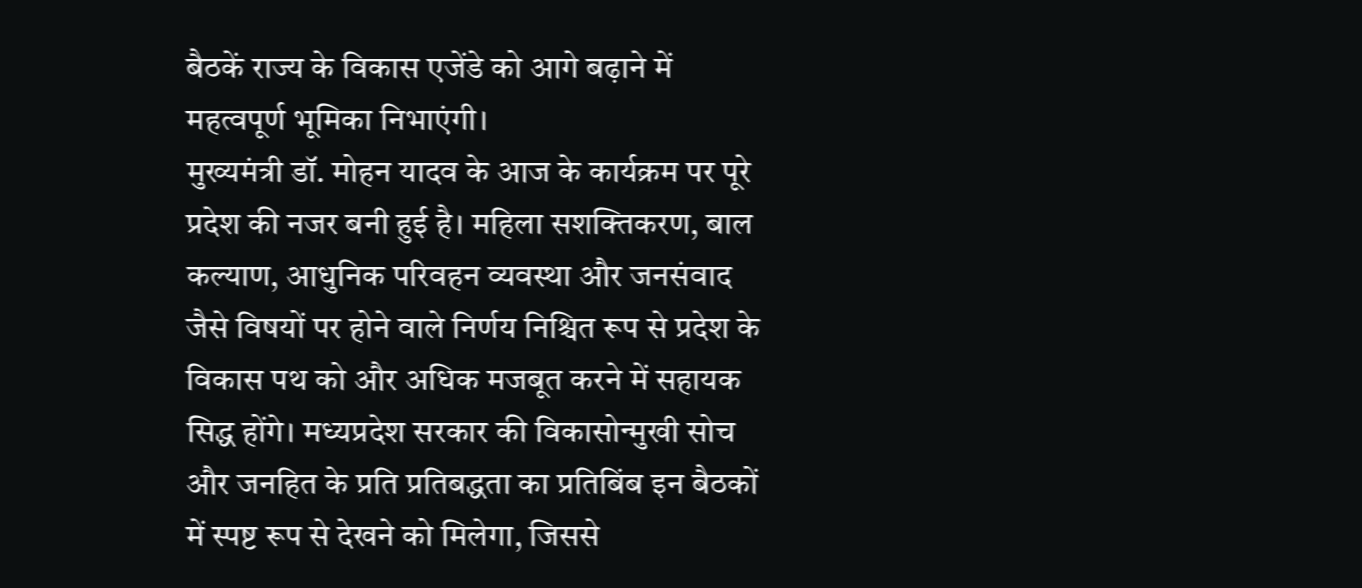बैठकें राज्य के विकास एजेंडे को आगे बढ़ाने में महत्वपूर्ण भूमिका निभाएंगी।
मुख्यमंत्री डॉ. मोहन यादव के आज के कार्यक्रम पर पूरे प्रदेश की नजर बनी हुई है। महिला सशक्तिकरण, बाल कल्याण, आधुनिक परिवहन व्यवस्था और जनसंवाद जैसे विषयों पर होने वाले निर्णय निश्चित रूप से प्रदेश के विकास पथ को और अधिक मजबूत करने में सहायक सिद्ध होंगे। मध्यप्रदेश सरकार की विकासोन्मुखी सोच और जनहित के प्रति प्रतिबद्धता का प्रतिबिंब इन बैठकों में स्पष्ट रूप से देखने को मिलेगा, जिससे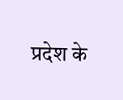प्रदेश के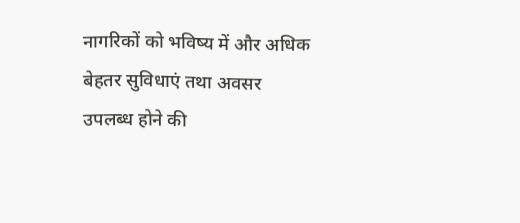नागरिकों को भविष्य में और अधिक बेहतर सुविधाएं तथा अवसर उपलब्ध होने की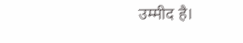उम्मीद है।